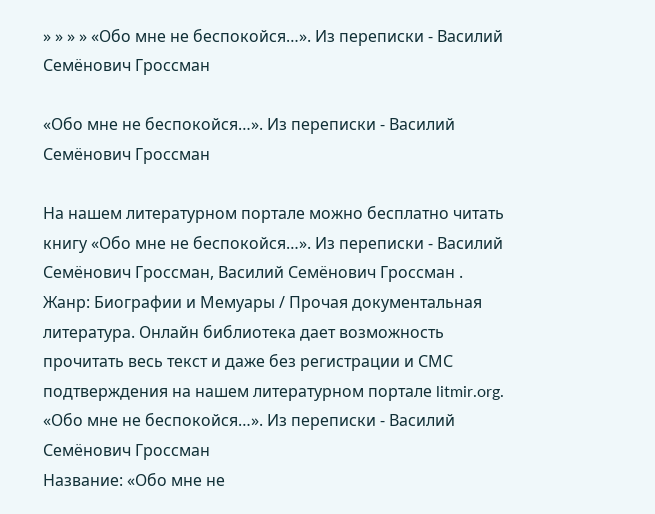» » » » «Обо мне не беспокойся…». Из переписки - Василий Семёнович Гроссман

«Обо мне не беспокойся…». Из переписки - Василий Семёнович Гроссман

На нашем литературном портале можно бесплатно читать книгу «Обо мне не беспокойся…». Из переписки - Василий Семёнович Гроссман, Василий Семёнович Гроссман . Жанр: Биографии и Мемуары / Прочая документальная литература. Онлайн библиотека дает возможность прочитать весь текст и даже без регистрации и СМС подтверждения на нашем литературном портале litmir.org.
«Обо мне не беспокойся…». Из переписки - Василий Семёнович Гроссман
Название: «Обо мне не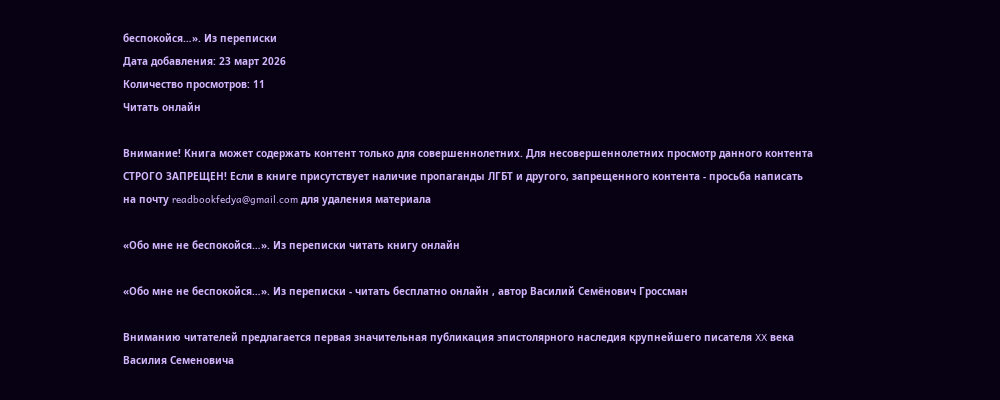беспокойся…». Из переписки
Дата добавления: 23 март 2026
Количество просмотров: 11
Читать онлайн

Внимание! Книга может содержать контент только для совершеннолетних. Для несовершеннолетних просмотр данного контента СТРОГО ЗАПРЕЩЕН! Если в книге присутствует наличие пропаганды ЛГБТ и другого, запрещенного контента - просьба написать на почту readbookfedya@gmail.com для удаления материала

«Обо мне не беспокойся…». Из переписки читать книгу онлайн

«Обо мне не беспокойся…». Из переписки - читать бесплатно онлайн , автор Василий Семёнович Гроссман

Вниманию читателей предлагается первая значительная публикация эпистолярного наследия крупнейшего писателя XX века Василия Семеновича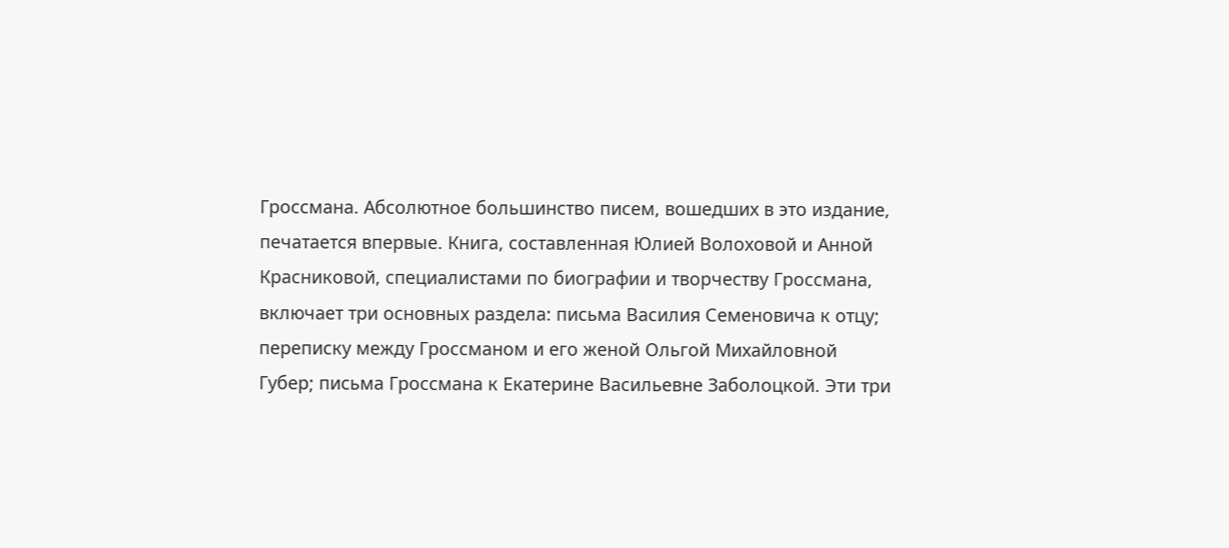Гроссмана. Абсолютное большинство писем, вошедших в это издание, печатается впервые. Книга, составленная Юлией Волоховой и Анной Красниковой, специалистами по биографии и творчеству Гроссмана, включает три основных раздела: письма Василия Семеновича к отцу; переписку между Гроссманом и его женой Ольгой Михайловной Губер; письма Гроссмана к Екатерине Васильевне Заболоцкой. Эти три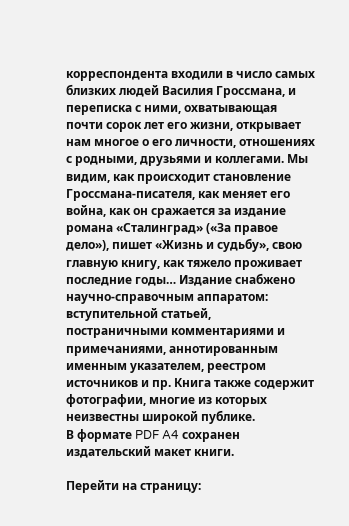корреспондента входили в число самых близких людей Василия Гроссмана, и переписка с ними, охватывающая почти сорок лет его жизни, открывает нам многое о его личности, отношениях с родными, друзьями и коллегами. Мы видим, как происходит становление Гроссмана-писателя, как меняет его война, как он сражается за издание романа «Сталинград» («За правое дело»), пишет «Жизнь и судьбу», свою главную книгу, как тяжело проживает последние годы… Издание снабжено научно-справочным аппаратом: вступительной статьей, постраничными комментариями и примечаниями, аннотированным именным указателем, реестром источников и пр. Книга также содержит фотографии, многие из которых неизвестны широкой публике.
В формате PDF A4 сохранен издательский макет книги.

Перейти на страницу: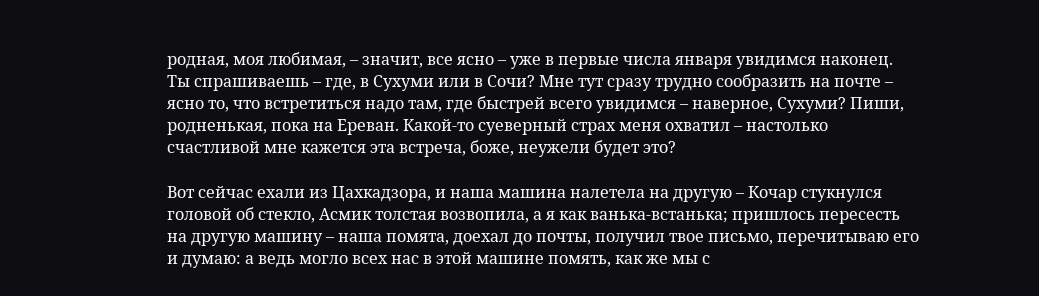родная, моя любимая, – значит, все ясно – уже в первые числа января увидимся наконец. Ты спрашиваешь – где, в Сухуми или в Сочи? Мне тут сразу трудно сообразить на почте – ясно то, что встретиться надо там, где быстрей всего увидимся – наверное, Сухуми? Пиши, родненькая, пока на Ереван. Какой-то суеверный страх меня охватил – настолько счастливой мне кажется эта встреча, боже, неужели будет это?

Вот сейчас ехали из Цахкадзора, и наша машина налетела на другую – Кочар стукнулся головой об стекло, Асмик толстая возвопила, а я как ванька-встанька; пришлось пересесть на другую машину – наша помята, доехал до почты, получил твое письмо, перечитываю его и думаю: а ведь могло всех нас в этой машине помять, как же мы с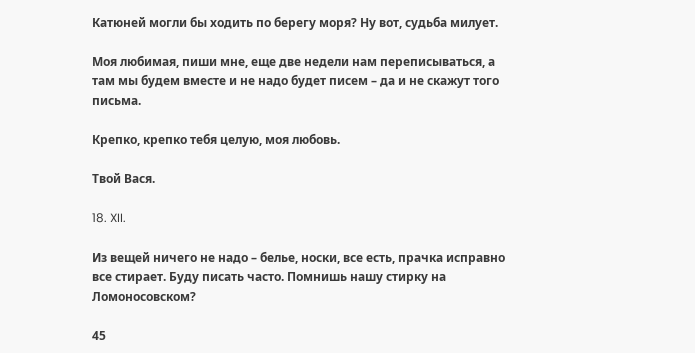Катюней могли бы ходить по берегу моря? Ну вот, судьба милует.

Моя любимая, пиши мне, еще две недели нам переписываться, а там мы будем вместе и не надо будет писем – да и не скажут того письма.

Крепко, крепко тебя целую, моя любовь.

Твой Вася.

18. XII.

Из вещей ничего не надо – белье, носки, все есть, прачка исправно все стирает. Буду писать часто. Помнишь нашу стирку на Ломоносовском?

45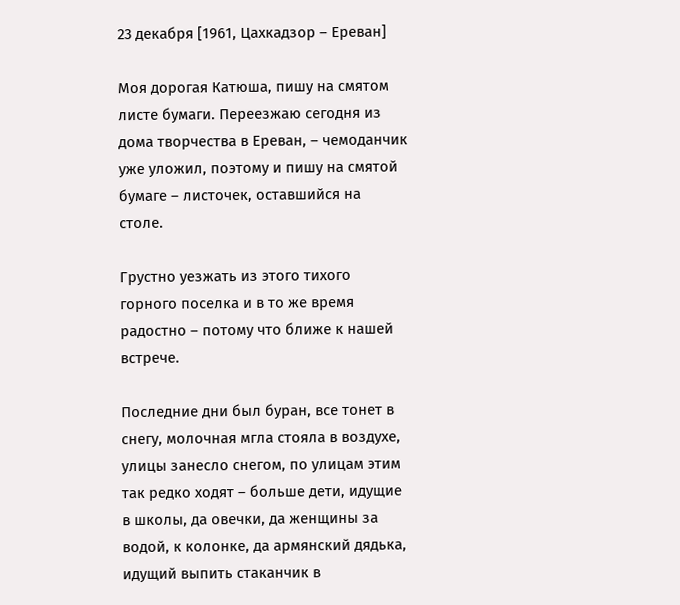23 декабря [1961, Цахкадзор – Ереван]

Моя дорогая Катюша, пишу на смятом листе бумаги. Переезжаю сегодня из дома творчества в Ереван, – чемоданчик уже уложил, поэтому и пишу на смятой бумаге – листочек, оставшийся на столе.

Грустно уезжать из этого тихого горного поселка и в то же время радостно – потому что ближе к нашей встрече.

Последние дни был буран, все тонет в снегу, молочная мгла стояла в воздухе, улицы занесло снегом, по улицам этим так редко ходят – больше дети, идущие в школы, да овечки, да женщины за водой, к колонке, да армянский дядька, идущий выпить стаканчик в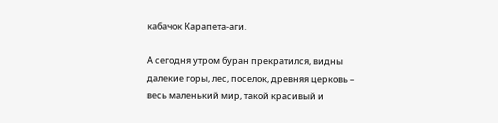кабачок Карапета-аги.

А сегодня утром буран прекратился, видны далекие горы, лес, поселок, древняя церковь – весь маленький мир, такой красивый и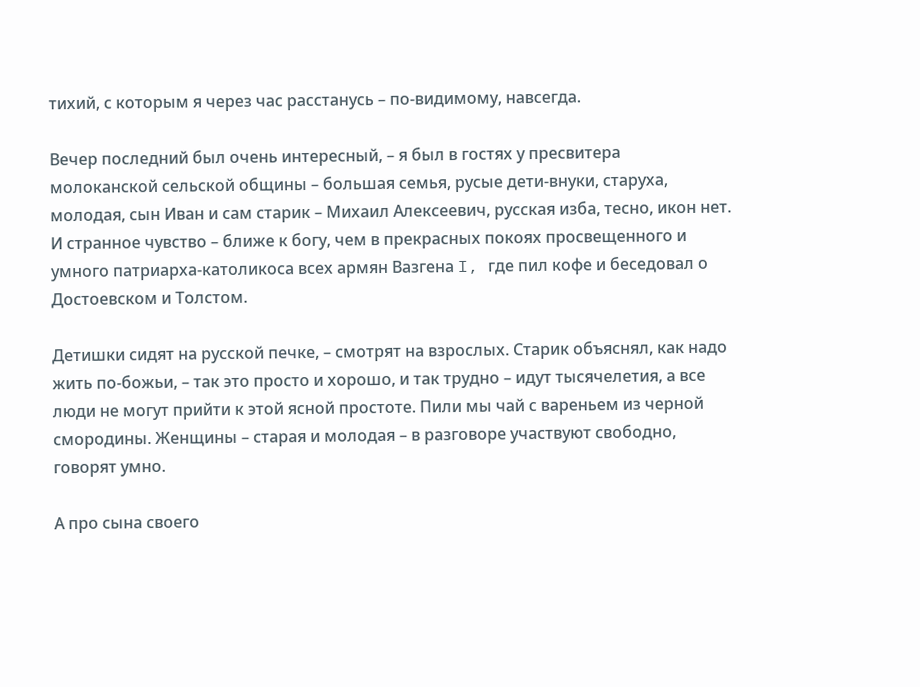тихий, с которым я через час расстанусь – по-видимому, навсегда.

Вечер последний был очень интересный, – я был в гостях у пресвитера молоканской сельской общины – большая семья, русые дети-внуки, старуха, молодая, сын Иван и сам старик – Михаил Алексеевич, русская изба, тесно, икон нет. И странное чувство – ближе к богу, чем в прекрасных покоях просвещенного и умного патриарха-католикоса всех армян Вазгена I, где пил кофе и беседовал о Достоевском и Толстом.

Детишки сидят на русской печке, – смотрят на взрослых. Старик объяснял, как надо жить по-божьи, – так это просто и хорошо, и так трудно – идут тысячелетия, а все люди не могут прийти к этой ясной простоте. Пили мы чай с вареньем из черной смородины. Женщины – старая и молодая – в разговоре участвуют свободно, говорят умно.

А про сына своего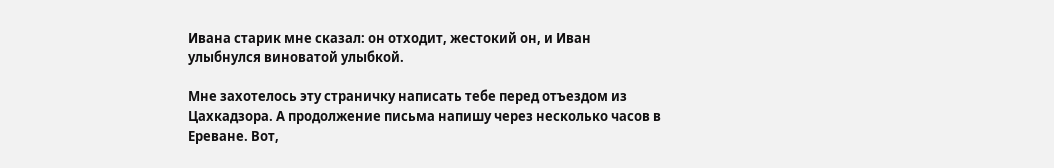Ивана старик мне сказал: он отходит, жестокий он, и Иван улыбнулся виноватой улыбкой.

Мне захотелось эту страничку написать тебе перед отъездом из Цахкадзора. А продолжение письма напишу через несколько часов в Ереване. Вот,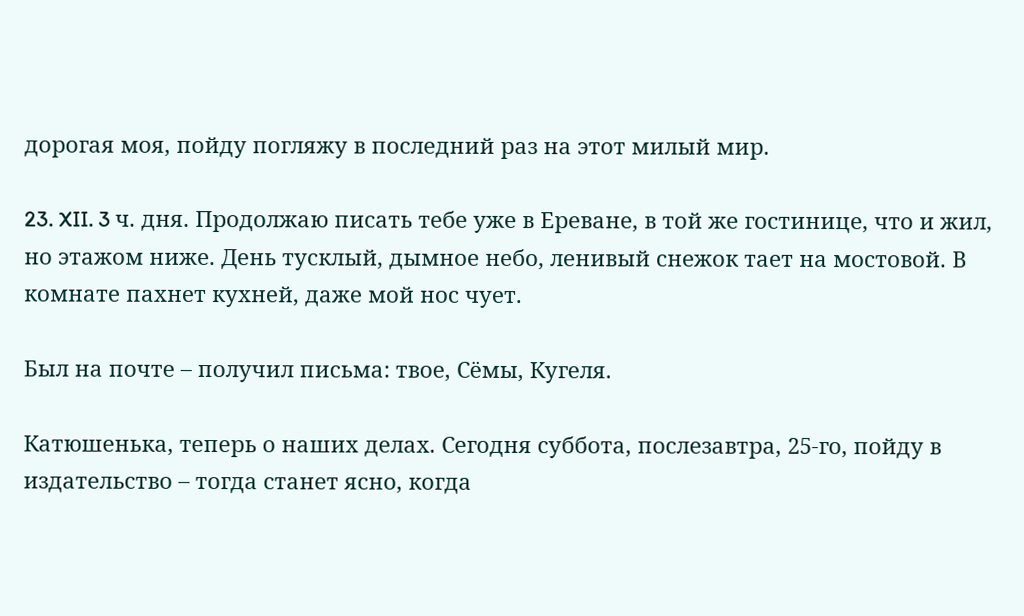дорогая моя, пойду погляжу в последний раз на этот милый мир.

23. XII. 3 ч. дня. Продолжаю писать тебе уже в Ереване, в той же гостинице, что и жил, но этажом ниже. День тусклый, дымное небо, ленивый снежок тает на мостовой. В комнате пахнет кухней, даже мой нос чует.

Был на почте – получил письма: твое, Сёмы, Кугеля.

Катюшенька, теперь о наших делах. Сегодня суббота, послезавтра, 25-го, пойду в издательство – тогда станет ясно, когда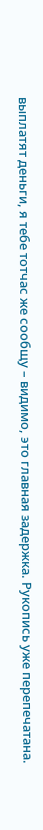выплатят деньги, я тебе тотчас же сообщу – видимо, это главная задержка. Рукопись уже перепечатана.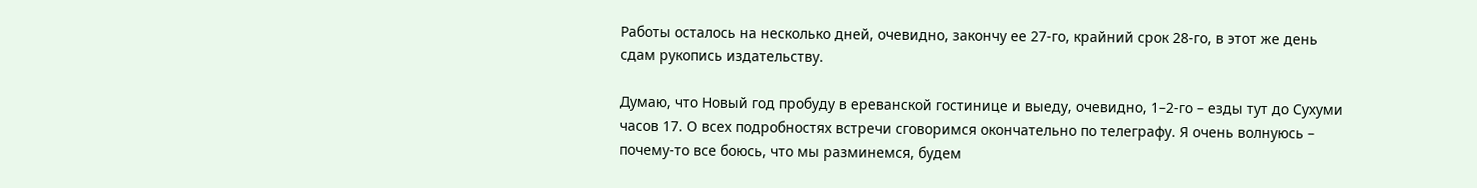Работы осталось на несколько дней, очевидно, закончу ее 27-го, крайний срок 28-го, в этот же день сдам рукопись издательству.

Думаю, что Новый год пробуду в ереванской гостинице и выеду, очевидно, 1–2-го – езды тут до Сухуми часов 17. О всех подробностях встречи сговоримся окончательно по телеграфу. Я очень волнуюсь – почему-то все боюсь, что мы разминемся, будем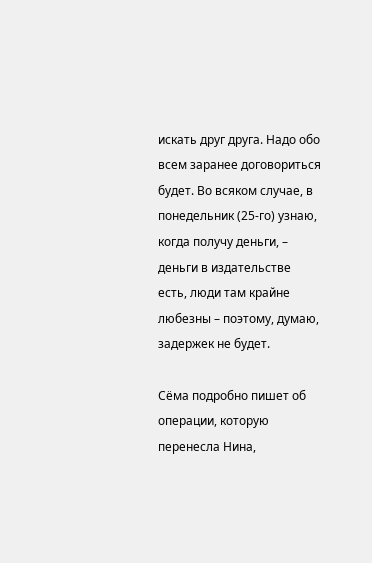искать друг друга. Надо обо всем заранее договориться будет. Во всяком случае, в понедельник (25-го) узнаю, когда получу деньги, – деньги в издательстве есть, люди там крайне любезны – поэтому, думаю, задержек не будет.

Сёма подробно пишет об операции, которую перенесла Нина,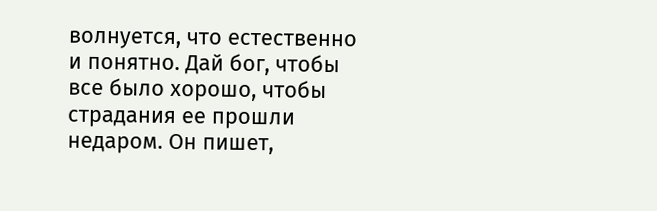волнуется, что естественно и понятно. Дай бог, чтобы все было хорошо, чтобы страдания ее прошли недаром. Он пишет,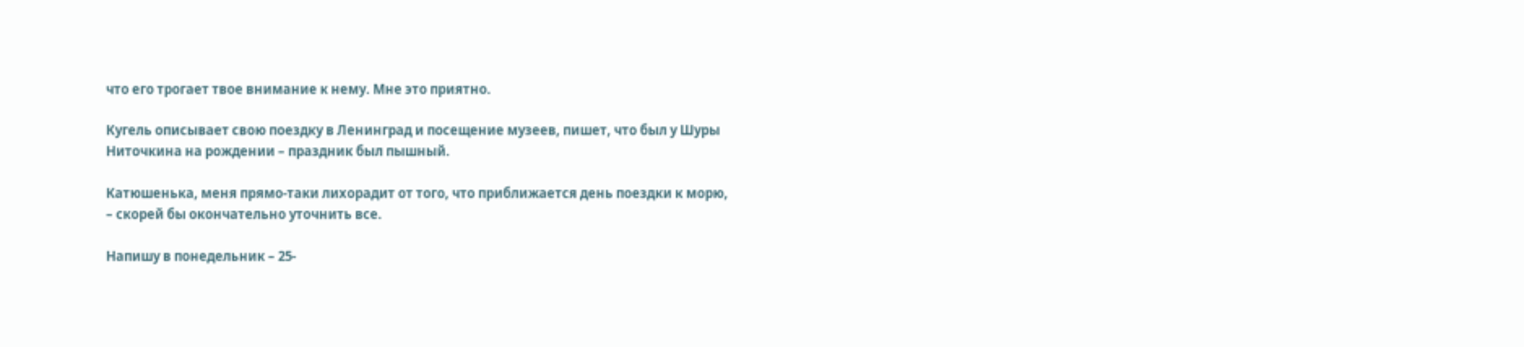что его трогает твое внимание к нему. Мне это приятно.

Кугель описывает свою поездку в Ленинград и посещение музеев, пишет, что был у Шуры Ниточкина на рождении – праздник был пышный.

Катюшенька, меня прямо-таки лихорадит от того, что приближается день поездки к морю, – скорей бы окончательно уточнить все.

Напишу в понедельник – 25-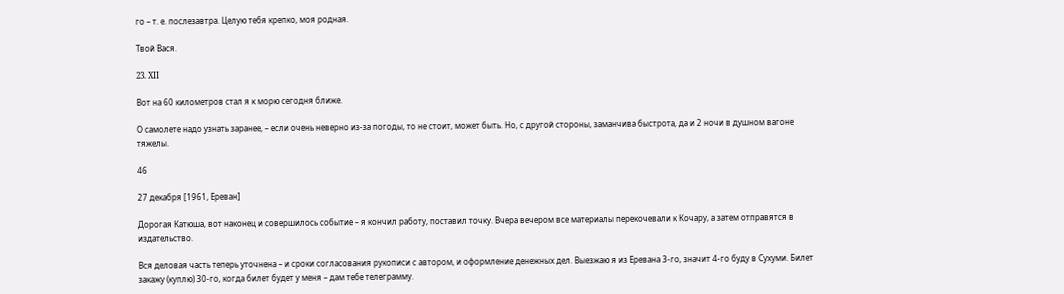го – т. е. послезавтра. Целую тебя крепко, моя родная.

Твой Вася.

23. XII

Вот на 60 километров стал я к морю сегодня ближе.

О самолете надо узнать заранее, – если очень неверно из-за погоды, то не стоит, может быть. Но, с другой стороны, заманчива быстрота, да и 2 ночи в душном вагоне тяжелы.

46

27 декабря [1961, Ереван]

Дорогая Катюша, вот наконец и совершилось событие – я кончил работу, поставил точку. Вчера вечером все материалы перекочевали к Кочару, а затем отправятся в издательство.

Вся деловая часть теперь уточнена – и сроки согласования рукописи с автором, и оформление денежных дел. Выезжаю я из Еревана 3-го, значит 4-го буду в Сухуми. Билет закажу (куплю) 30-го, когда билет будет у меня – дам тебе телеграмму.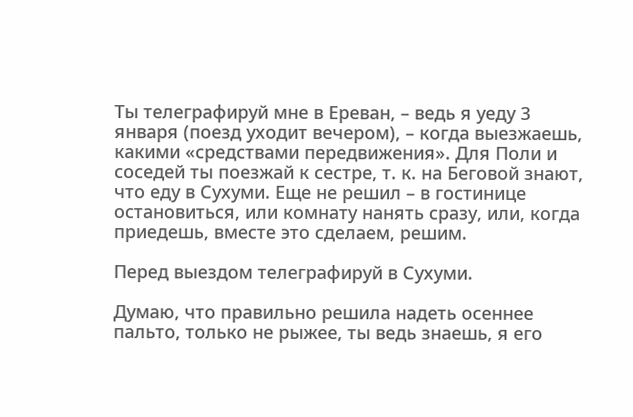Ты телеграфируй мне в Ереван, – ведь я уеду 3 января (поезд уходит вечером), – когда выезжаешь, какими «средствами передвижения». Для Поли и соседей ты поезжай к сестре, т. к. на Беговой знают, что еду в Сухуми. Еще не решил – в гостинице остановиться, или комнату нанять сразу, или, когда приедешь, вместе это сделаем, решим.

Перед выездом телеграфируй в Сухуми.

Думаю, что правильно решила надеть осеннее пальто, только не рыжее, ты ведь знаешь, я его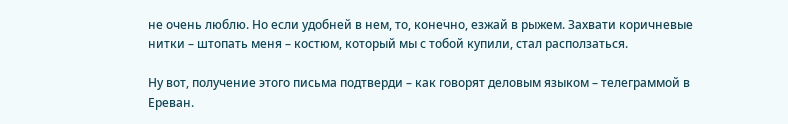не очень люблю. Но если удобней в нем, то, конечно, езжай в рыжем. Захвати коричневые нитки – штопать меня – костюм, который мы с тобой купили, стал расползаться.

Ну вот, получение этого письма подтверди – как говорят деловым языком – телеграммой в Ереван.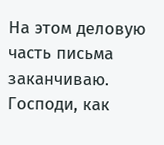На этом деловую часть письма заканчиваю. Господи, как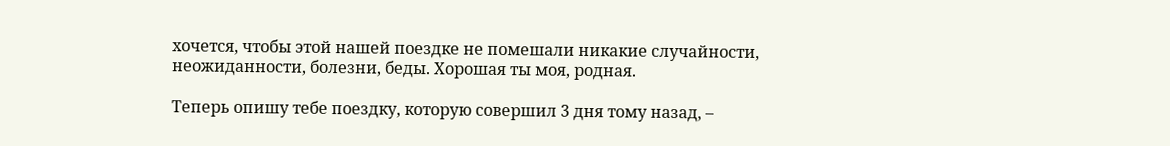хочется, чтобы этой нашей поездке не помешали никакие случайности, неожиданности, болезни, беды. Хорошая ты моя, родная.

Теперь опишу тебе поездку, которую совершил 3 дня тому назад, –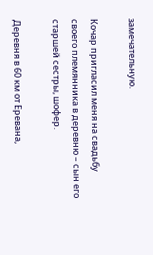замечательную.

Кочар пригласил меня на свадьбу своего племянника в деревню – сын его старшей сестры, шофер.

Деревня в 60 км от Еревана,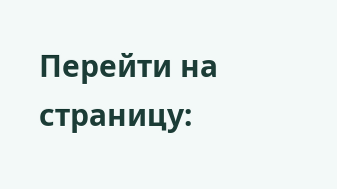Перейти на страницу: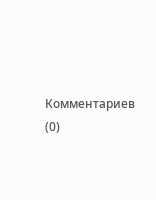Комментариев (0)